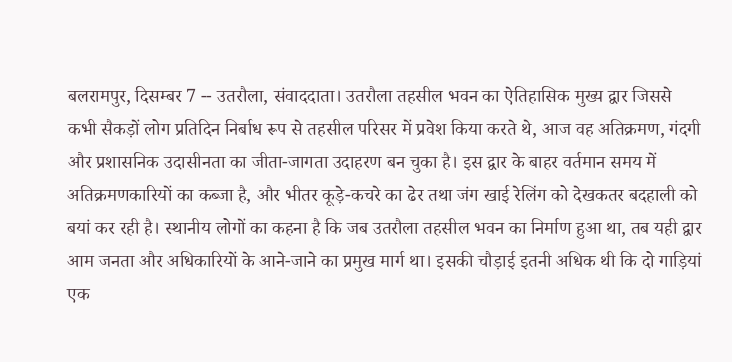बलरामपुर, दिसम्बर 7 -- उतरौला, संवाददाता। उतरौला तहसील भवन का ऐतिहासिक मुख्य द्वार जिससे कभी सैकड़ों लोग प्रतिदिन निर्बाध रूप से तहसील परिसर में प्रवेश किया करते थे, आज वह अतिक्रमण, गंदगी और प्रशासनिक उदासीनता का जीता-जागता उदाहरण बन चुका है। इस द्वार के बाहर वर्तमान समय में अतिक्रमणकारियों का कब्जा है, और भीतर कूड़े-कचरे का ढेर तथा जंग खाई रेलिंग को देखकतर बदहाली को बयां कर रही है। स्थानीय लोगों का कहना है कि जब उतरौला तहसील भवन का निर्माण हुआ था, तब यही द्वार आम जनता और अधिकारियों के आने-जाने का प्रमुख मार्ग था। इसकी चौड़ाई इतनी अधिक थी कि दो गाड़ियां एक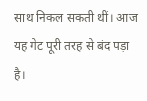साथ निकल सकती थीं। आज यह गेट पूरी तरह से बंद पड़ा है।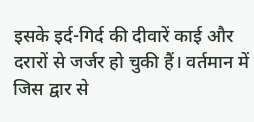इसके इर्द-गिर्द की दीवारें काई और दरारों से जर्जर हो चुकी हैं। वर्तमान में जिस द्वार से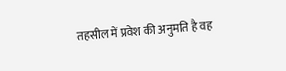तहसील में प्रवेश की अनुमति है वह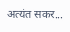अत्यंत सकर...